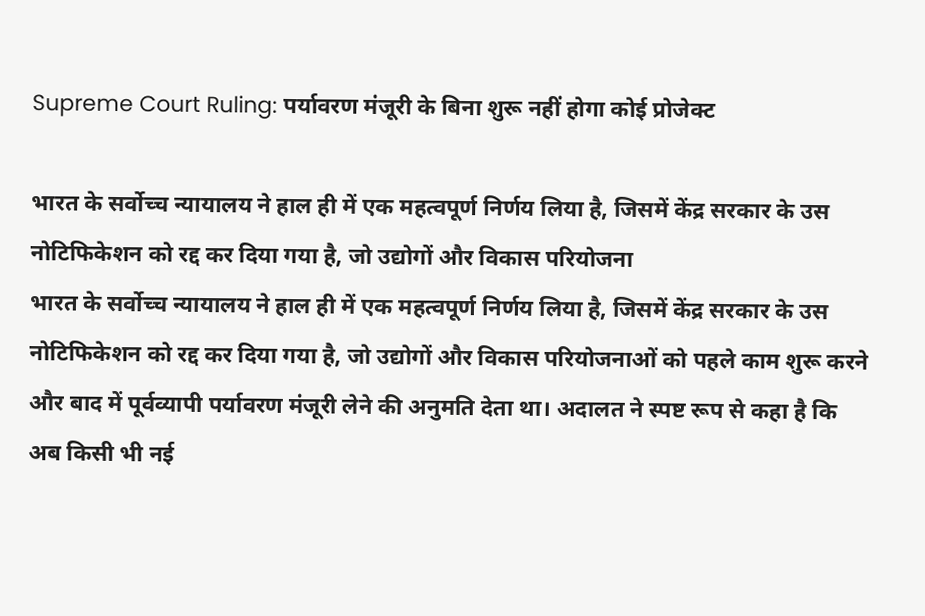Supreme Court Ruling: पर्यावरण मंजूरी के बिना शुरू नहीं होगा कोई प्रोजेक्ट

भारत के सर्वोच्च न्यायालय ने हाल ही में एक महत्वपूर्ण निर्णय लिया है, जिसमें केंद्र सरकार के उस नोटिफिकेशन को रद्द कर दिया गया है, जो उद्योगों और विकास परियोजना
भारत के सर्वोच्च न्यायालय ने हाल ही में एक महत्वपूर्ण निर्णय लिया है, जिसमें केंद्र सरकार के उस नोटिफिकेशन को रद्द कर दिया गया है, जो उद्योगों और विकास परियोजनाओं को पहले काम शुरू करने और बाद में पूर्वव्यापी पर्यावरण मंजूरी लेने की अनुमति देता था। अदालत ने स्पष्ट रूप से कहा है कि अब किसी भी नई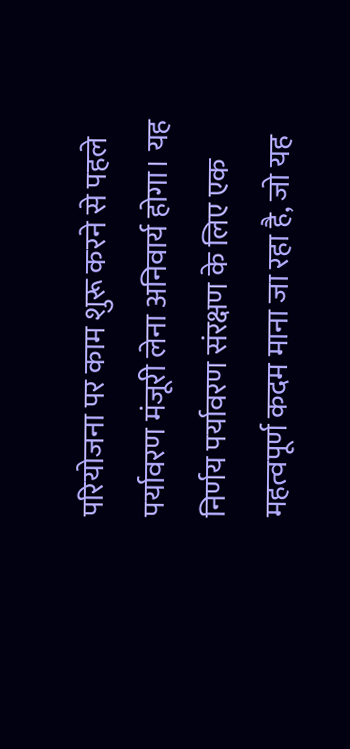परियोजना पर काम शुरू करने से पहले पर्यावरण मंजूरी लेना अनिवार्य होगा। यह निर्णय पर्यावरण संरक्षण के लिए एक महत्वपूर्ण कदम माना जा रहा है, जो यह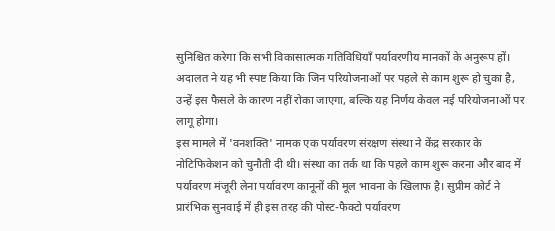सुनिश्चित करेगा कि सभी विकासात्मक गतिविधियाँ पर्यावरणीय मानकों के अनुरूप हों। अदालत ने यह भी स्पष्ट किया कि जिन परियोजनाओं पर पहले से काम शुरू हो चुका है, उन्हें इस फैसले के कारण नहीं रोका जाएगा, बल्कि यह निर्णय केवल नई परियोजनाओं पर लागू होगा।
इस मामले में 'वनशक्ति' नामक एक पर्यावरण संरक्षण संस्था ने केंद्र सरकार के नोटिफिकेशन को चुनौती दी थी। संस्था का तर्क था कि पहले काम शुरू करना और बाद में पर्यावरण मंजूरी लेना पर्यावरण कानूनों की मूल भावना के खिलाफ है। सुप्रीम कोर्ट ने प्रारंभिक सुनवाई में ही इस तरह की पोस्ट-फैक्टो पर्यावरण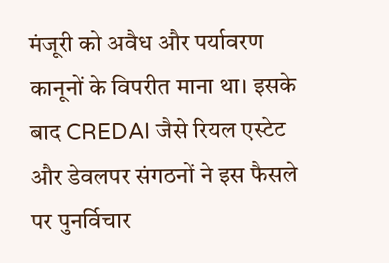मंजूरी को अवैध और पर्यावरण कानूनों के विपरीत माना था। इसके बाद CREDAI जैसे रियल एस्टेट और डेवलपर संगठनों ने इस फैसले पर पुनर्विचार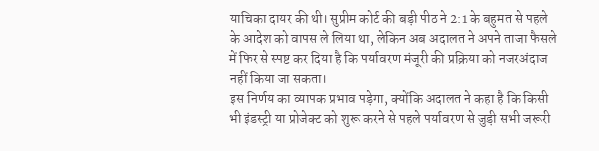याचिका दायर की थी। सुप्रीम कोर्ट की बड़ी पीठ ने 2:1 के बहुमत से पहले के आदेश को वापस ले लिया था, लेकिन अब अदालत ने अपने ताजा फैसले में फिर से स्पष्ट कर दिया है कि पर्यावरण मंजूरी की प्रक्रिया को नजरअंदाज नहीं किया जा सकता।
इस निर्णय का व्यापक प्रभाव पड़ेगा, क्योंकि अदालत ने कहा है कि किसी भी इंडस्ट्री या प्रोजेक्ट को शुरू करने से पहले पर्यावरण से जुड़ी सभी जरूरी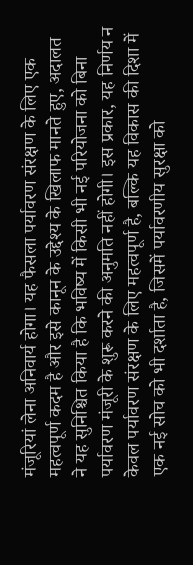मंजूरियां लेना अनिवार्य होगा। यह फैसला पर्यावरण संरक्षण के लिए एक महत्वपूर्ण कदम है और इसे कानून के उद्देश्य के खिलाफ मानते हुए, अदालत ने यह सुनिश्चित किया है कि भविष्य में किसी भी नई परियोजना को बिना पर्यावरण मंजूरी के शुरू करने की अनुमति नहीं होगी। इस प्रकार, यह निर्णय न केवल पर्यावरण संरक्षण के लिए महत्वपूर्ण है, बल्कि यह विकास की दिशा में एक नई सोच को भी दर्शाता है, जिसमें पर्यावरणीय सुरक्षा को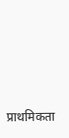प्राथमिकता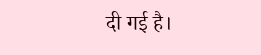दी गई है।